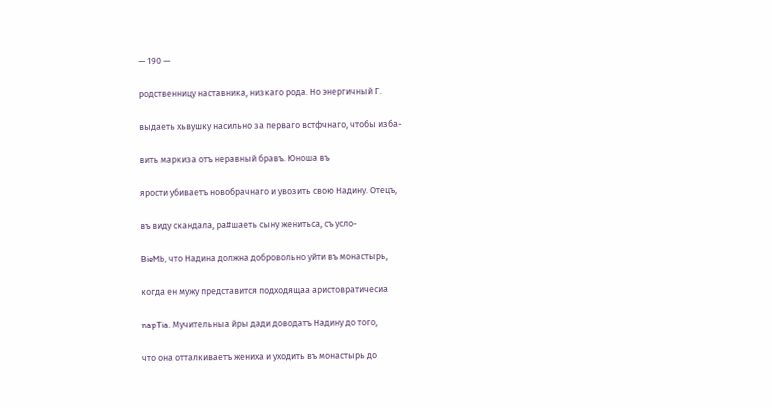— 190 —

родственницу наставника, низкаго рода. Но энергичный Г.

выдаеть хьвушку насильно за перваго встфчнаго, чтобы изба-

вить маркиза отъ неравный бравъ. Юноша въ

ярости убиваетъ новобрачнаго и увозить свою Надину. Отецъ,

въ виду скандала, ра#шаеть сыну женитьса, съ усло-

BieMb, что Надина должна добровольно уйти въ монастырь,

когда ен мужу представится подходящаа аристовратичесиа

napTia. Мучительныа йры дади доводатъ Надину до того,

что она отталкиваетъ жениха и уходить въ монастырь до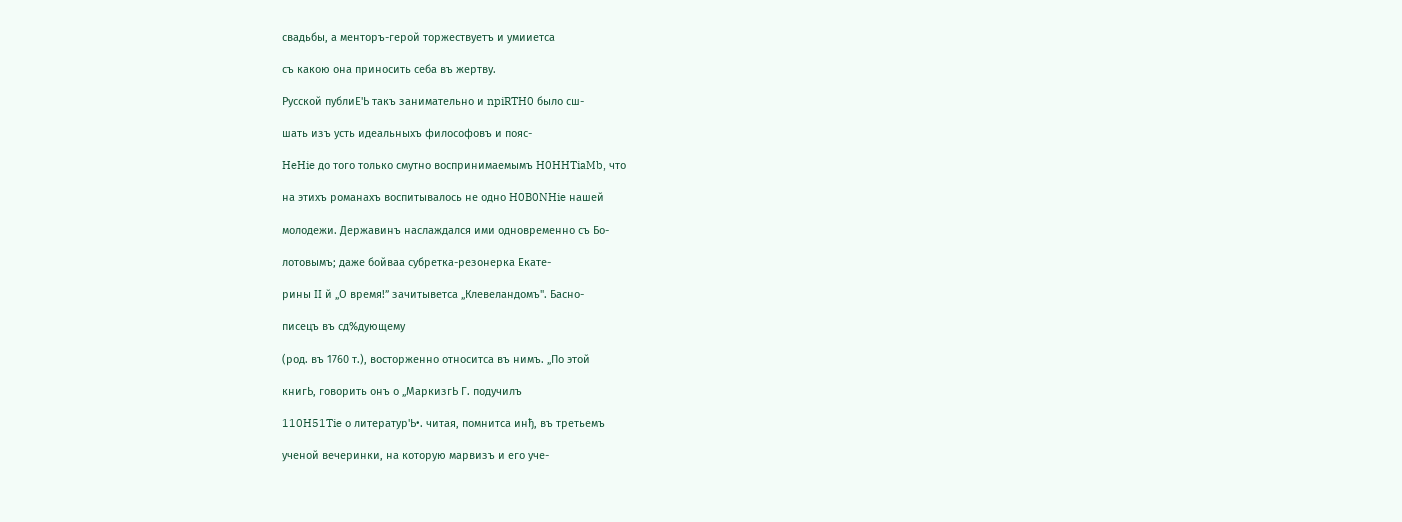свадьбы, а менторъ-герой торжествуетъ и умииетса

съ какою она приносить себа въ жертву.

Русской публиЕ'Ь такъ занимательно и npiRTH0 было сш-

шать изъ усть идеальныхъ философовъ и пояс-

HeHie до того только смутно воспринимаемымъ H0HHTiaMb, что

на этихъ романахъ воспитывалось не одно H0B0NHie нашей

молодежи. Державинъ наслаждался ими одновременно съ Бо-

лотовымъ; даже бойваа субретка-резонерка Екате-

рины II й „О время!” зачитыветса „Клевеландомъ". Басно-

писецъ въ сд%дующему

(род. въ 1760 т.), восторженно относитса въ нимъ. „По этой

книгЬ, говорить онъ о „МаркизгЬ Г. подучилъ

110H51Tie о литератур'Ь•. читая, помнитса инђ, въ третьемъ

ученой вечеринки, на которую марвизъ и его уче-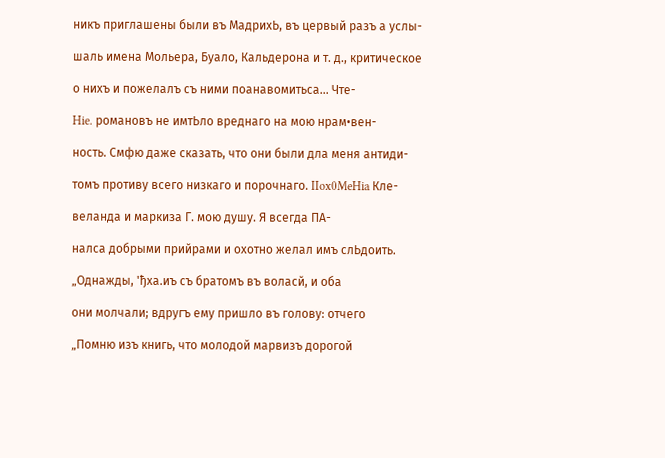никъ приглашены были въ МадрихЬ, въ цервый разъ а услы-

шаль имена Мольера, Буало, Кальдерона и т. д., критическое

о нихъ и пожелалъ съ ними поанавомитьса... Чте-

Hie. романовъ не имтЬло вреднаго на мою нрам•вен-

ность. Смфю даже сказать, что они были дла меня антиди-

томъ противу всего низкаго и порочнаго. IIox0MeHia Кле-

веланда и маркиза Г. мою душу. Я всегда ПА-

налса добрыми прийрами и охотно желал имъ слЬдоить.

„Однажды, 'ђха.иъ съ братомъ въ воласй, и оба

они молчали; вдругъ ему пришло въ голову: отчего

„Помню изъ книгь, что молодой марвизъ дорогой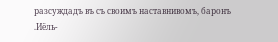разсуждадъ въ съ своимъ наставнивомъ, баронъ .Иёль-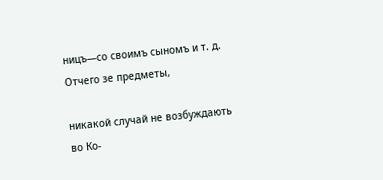ницъ—со своимъ сыномъ и т. д. Отчего зе предметы,

никакой случай не возбуждають во Ко-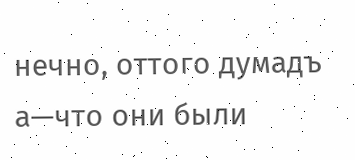нечно, оттого думадъ а—что они были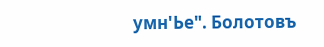умн'Ье". Болотовъ